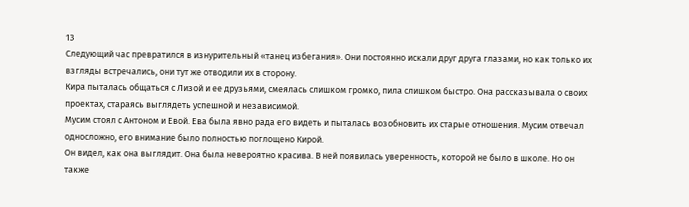13
Следующий час превратился в изнурительный «танец избегания». Они постоянно искали друг друга глазами, но как только их взгляды встречались, они тут же отводили их в сторону.
Кира пыталась общаться с Лизой и ее друзьями, смеялась слишком громко, пила слишком быстро. Она рассказывала о своих проектах, стараясь выглядеть успешной и независимой.
Мусим стоял с Антоном и Евой. Ева была явно рада его видеть и пыталась возобновить их старые отношения. Мусим отвечал односложно, его внимание было полностью поглощено Кирой.
Он видел, как она выглядит. Она была невероятно красива. В ней появилась уверенность, которой не было в школе. Но он также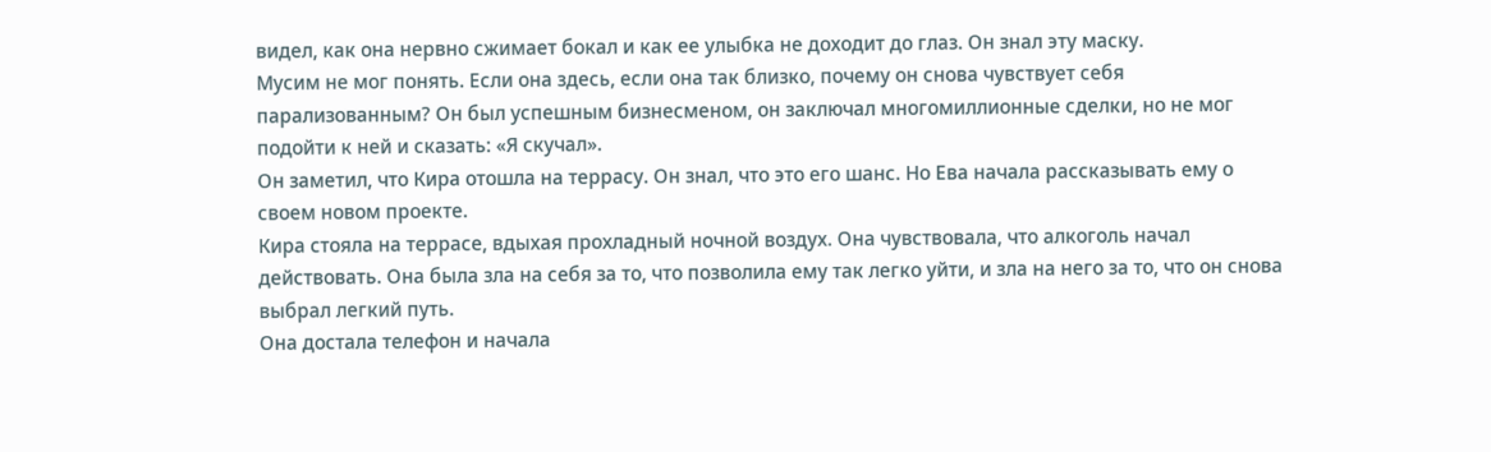видел, как она нервно сжимает бокал и как ее улыбка не доходит до глаз. Он знал эту маску.
Мусим не мог понять. Если она здесь, если она так близко, почему он снова чувствует себя парализованным? Он был успешным бизнесменом, он заключал многомиллионные сделки, но не мог подойти к ней и сказать: «Я скучал».
Он заметил, что Кира отошла на террасу. Он знал, что это его шанс. Но Ева начала рассказывать ему о своем новом проекте.
Кира стояла на террасе, вдыхая прохладный ночной воздух. Она чувствовала, что алкоголь начал действовать. Она была зла на себя за то, что позволила ему так легко уйти, и зла на него за то, что он снова выбрал легкий путь.
Она достала телефон и начала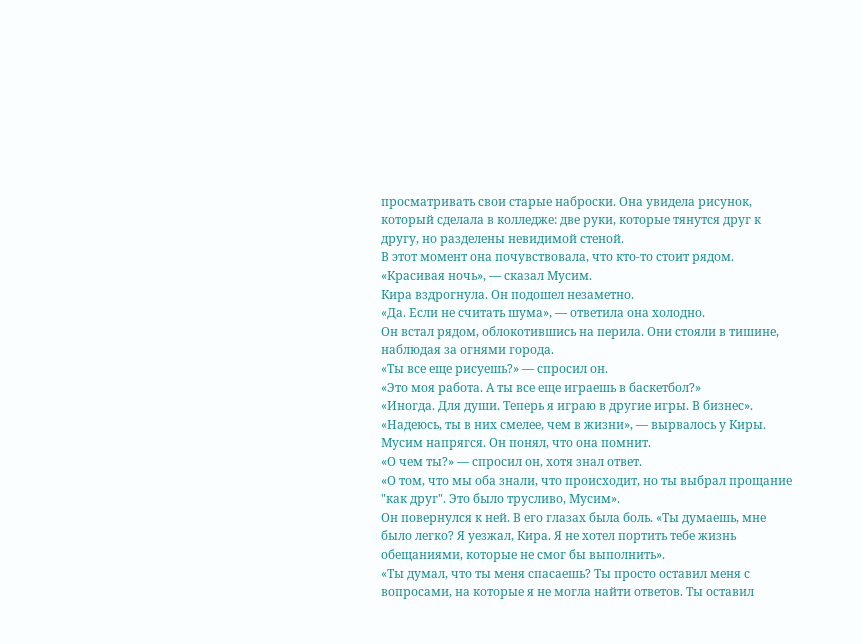просматривать свои старые наброски. Она увидела рисунок, который сделала в колледже: две руки, которые тянутся друг к другу, но разделены невидимой стеной.
В этот момент она почувствовала, что кто-то стоит рядом.
«Красивая ночь», — сказал Мусим.
Кира вздрогнула. Он подошел незаметно.
«Да. Если не считать шума», — ответила она холодно.
Он встал рядом, облокотившись на перила. Они стояли в тишине, наблюдая за огнями города.
«Ты все еще рисуешь?» — спросил он.
«Это моя работа. А ты все еще играешь в баскетбол?»
«Иногда. Для души. Теперь я играю в другие игры. В бизнес».
«Надеюсь, ты в них смелее, чем в жизни», — вырвалось у Киры.
Мусим напрягся. Он понял, что она помнит.
«О чем ты?» — спросил он, хотя знал ответ.
«О том, что мы оба знали, что происходит, но ты выбрал прощание "как друг". Это было трусливо, Мусим».
Он повернулся к ней. В его глазах была боль. «Ты думаешь, мне было легко? Я уезжал, Кира. Я не хотел портить тебе жизнь обещаниями, которые не смог бы выполнить».
«Ты думал, что ты меня спасаешь? Ты просто оставил меня с вопросами, на которые я не могла найти ответов. Ты оставил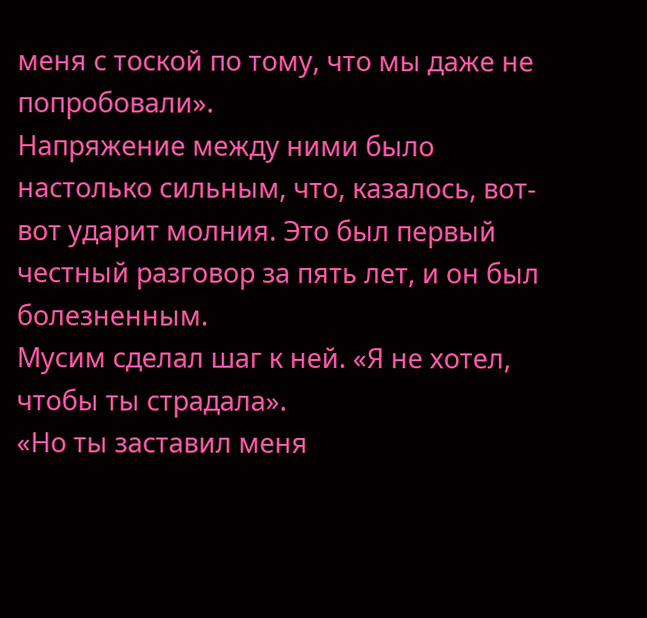меня с тоской по тому, что мы даже не попробовали».
Напряжение между ними было настолько сильным, что, казалось, вот-вот ударит молния. Это был первый честный разговор за пять лет, и он был болезненным.
Мусим сделал шаг к ней. «Я не хотел, чтобы ты страдала».
«Но ты заставил меня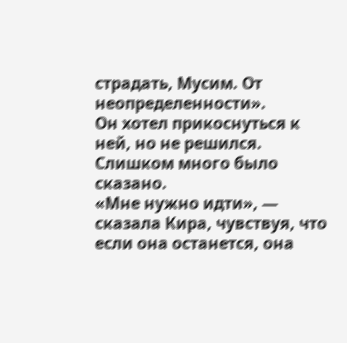страдать, Мусим. От неопределенности».
Он хотел прикоснуться к ней, но не решился. Слишком много было сказано.
«Мне нужно идти», — сказала Кира, чувствуя, что если она останется, она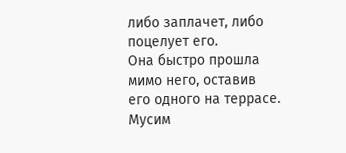либо заплачет, либо поцелует его.
Она быстро прошла мимо него, оставив его одного на террасе. Мусим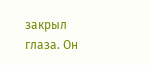закрыл глаза. Он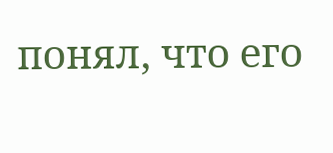понял, что его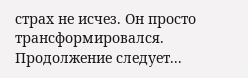страх не исчез. Он просто трансформировался.
Продолжение следует...